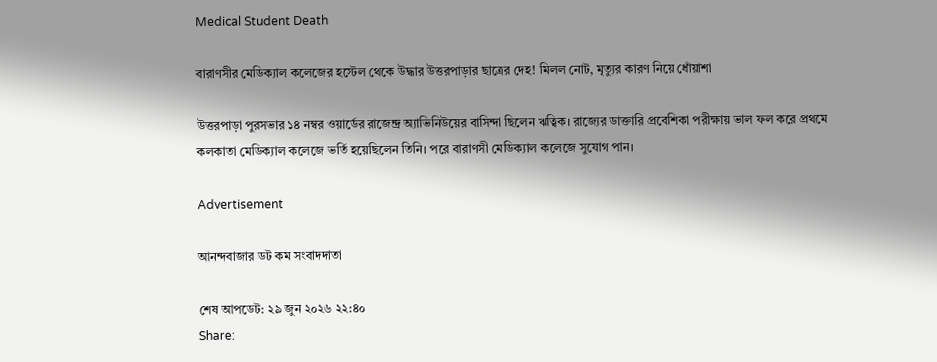Medical Student Death

বারাণসীর মেডিক্যাল কলেজের হস্টেল থেকে উদ্ধার উত্তরপাড়ার ছাত্রের দেহ! মিলল নোট, মৃত্যুর কারণ নিয়ে ধোঁয়াশা

উত্তরপাড়া পুরসভার ১৪ নম্বর ওয়ার্ডের রাজেন্দ্র অ্যাভিনিউয়ের বাসিন্দা ছিলেন ঋত্বিক। রাজ্যের ডাক্তারি প্রবেশিকা পরীক্ষায় ভাল ফল করে প্রথমে কলকাতা মেডিক্যাল কলেজে ভর্তি হয়েছিলেন তিনি। পরে বারাণসী মেডিক্যাল কলেজে সুযোগ পান।

Advertisement

আনন্দবাজার ডট কম সংবাদদাতা

শেষ আপডেট: ২৯ জুন ২০২৬ ২২:৪০
Share: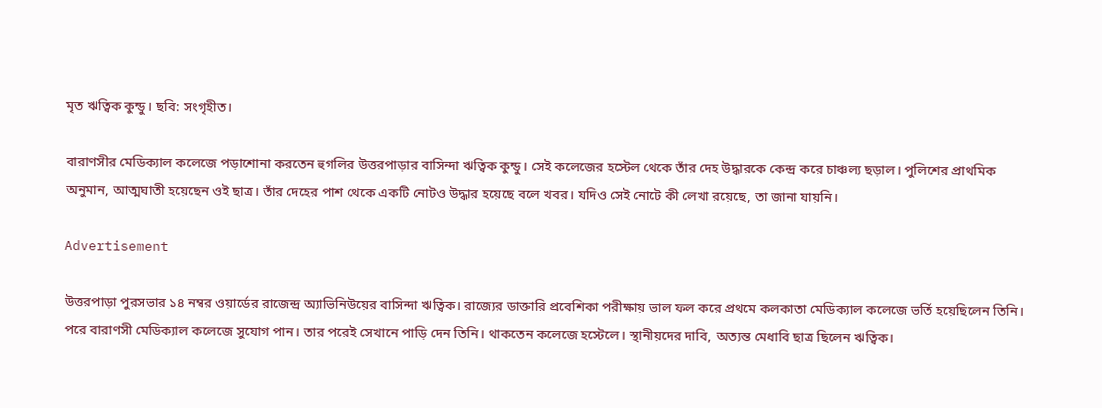মৃত ঋত্বিক কুন্ডু। ছবি: সংগৃহীত।

বারাণসীর মেডিক্যাল কলেজে পড়াশোনা করতেন হুগলির উত্তরপাড়ার বাসিন্দা ঋত্বিক কুন্ডু। সেই কলেজের হস্টেল থেকে তাঁর দেহ উদ্ধারকে কেন্দ্র করে চাঞ্চল্য ছড়াল। পুলিশের প্রাথমিক অনুমান, আত্মঘাতী হয়েছেন ওই ছাত্র। তাঁর দেহের পাশ থেকে একটি নোটও উদ্ধার হয়েছে বলে খবর। যদিও সেই নোটে কী লেখা রয়েছে, তা জানা যায়নি।

Advertisement

উত্তরপাড়া পুরসভার ১৪ নম্বর ওয়ার্ডের রাজেন্দ্র অ্যাভিনিউয়ের বাসিন্দা ঋত্বিক। রাজ্যের ডাক্তারি প্রবেশিকা পরীক্ষায় ভাল ফল করে প্রথমে কলকাতা মেডিক্যাল কলেজে ভর্তি হয়েছিলেন তিনি। পরে বারাণসী মেডিক্যাল কলেজে সুযোগ পান। তার পরেই সেখানে পাড়ি দেন তিনি। থাকতেন কলেজে হস্টেলে। স্থানীয়দের দাবি, অত্যন্ত মেধাবি ছাত্র ছিলেন ঋত্বিক।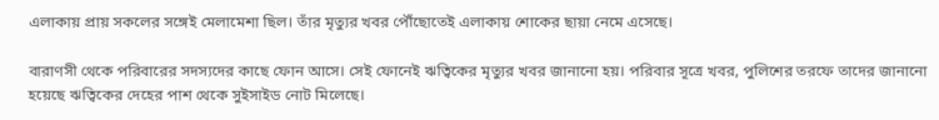এলাকায় প্রায় সকলের সঙ্গেই মেলামেশা ছিল। তাঁর মৃত্যুর খবর পৌঁছোতেই এলাকায় শোকের ছায়া নেমে এসেছে।

বারাণসী থেকে পরিবারের সদস্যদের কাছে ফোন আসে। সেই ফোনেই ঋত্বিকের মৃত্যুর খবর জানানো হয়। পরিবার সূত্রে খবর, পুলিশের তরফে তাদের জানানো হয়েছে ঋত্বিকের দেহের পাশ থেকে সুইসাইড নোট মিলেছে।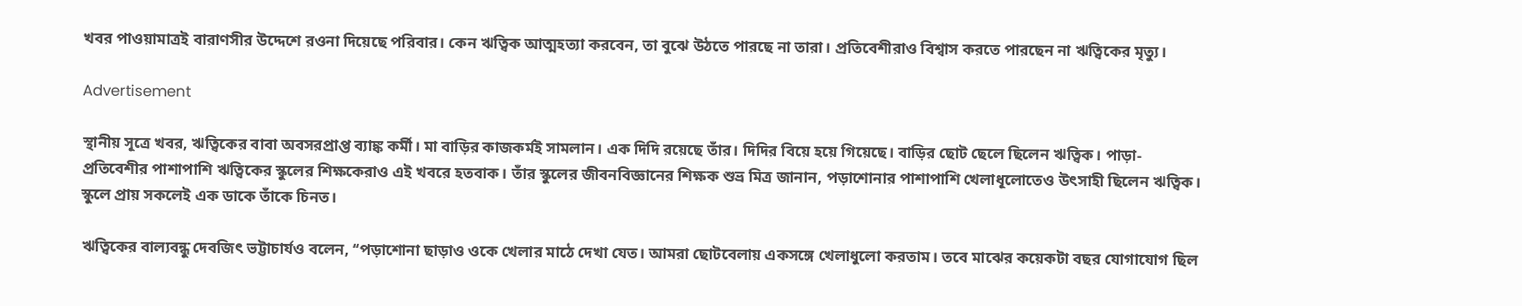খবর পাওয়ামাত্রই বারাণসীর উদ্দেশে রওনা দিয়েছে পরিবার। কেন ঋত্বিক আত্মহত্যা করবেন, তা বুঝে উঠতে পারছে না তারা। প্রতিবেশীরাও বিশ্বাস করতে পারছেন না ঋত্বিকের মৃত্যু।

Advertisement

স্থানীয় সূত্রে খবর, ঋত্বিকের বাবা অবসরপ্রাপ্ত ব্যাঙ্ক কর্মী। মা বাড়ির কাজকর্মই সামলান। এক দিদি রয়েছে তাঁর। দিদির বিয়ে হয়ে গিয়েছে। বাড়ির ছোট ছেলে ছিলেন ঋত্বিক। পাড়া-প্রতিবেশীর পাশাপাশি ঋত্বিকের স্কুলের শিক্ষকেরাও এই খবরে হতবাক। তাঁর স্কুলের জীবনবিজ্ঞানের শিক্ষক শুভ্র মিত্র জানান, পড়াশোনার পাশাপাশি খেলাধূলোতেও উৎসাহী ছিলেন ঋত্বিক। স্কুলে প্রায় সকলেই এক ডাকে তাঁকে চিনত।

ঋত্বিকের বাল্যবন্ধু দেবজিৎ ভট্টাচার্যও বলেন, ‘‘পড়াশোনা ছাড়াও ওকে খেলার মাঠে দেখা যেত। আমরা ছোটবেলায় একসঙ্গে খেলাধুলো করতাম। তবে মাঝের কয়েকটা বছর যোগাযোগ ছিল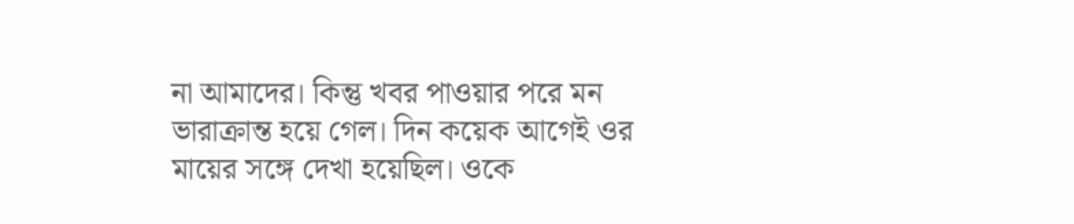না আমাদের। কিন্তু খবর পাওয়ার পরে মন ভারাক্রান্ত হয়ে গেল। দিন কয়েক আগেই ওর মায়ের সঙ্গে দেখা হয়েছিল। ওকে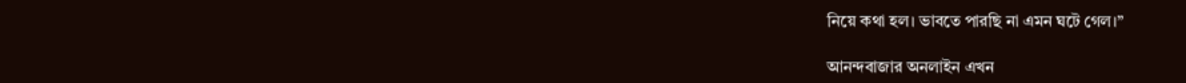নিয়ে কথা হল। ভাবতে পারছি না এমন ঘটে গেল।’’

আনন্দবাজার অনলাইন এখন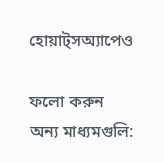হোয়াট্‌সঅ্যাপেও

ফলো করুন
অন্য মাধ্যমগুলি: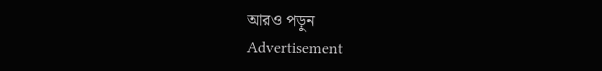আরও পড়ুন
Advertisement